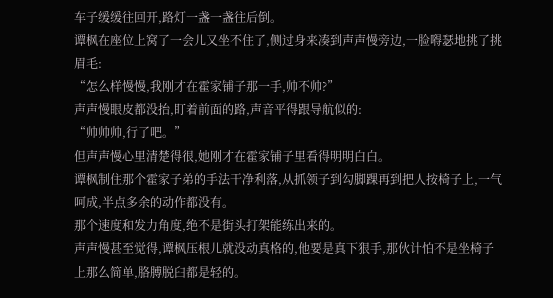车子缓缓往回开,路灯一盏一盏往后倒。
谭枫在座位上窝了一会儿又坐不住了,侧过身来凑到声声慢旁边,一脸嘚瑟地挑了挑眉毛:
“怎么样慢慢,我刚才在霍家铺子那一手,帅不帅?”
声声慢眼皮都没抬,盯着前面的路,声音平得跟导航似的:
“帅帅帅,行了吧。”
但声声慢心里清楚得很,她刚才在霍家铺子里看得明明白白。
谭枫制住那个霍家子弟的手法干净利落,从抓领子到勾脚踝再到把人按椅子上,一气呵成,半点多余的动作都没有。
那个速度和发力角度,绝不是街头打架能练出来的。
声声慢甚至觉得,谭枫压根儿就没动真格的,他要是真下狠手,那伙计怕不是坐椅子上那么简单,胳膊脱臼都是轻的。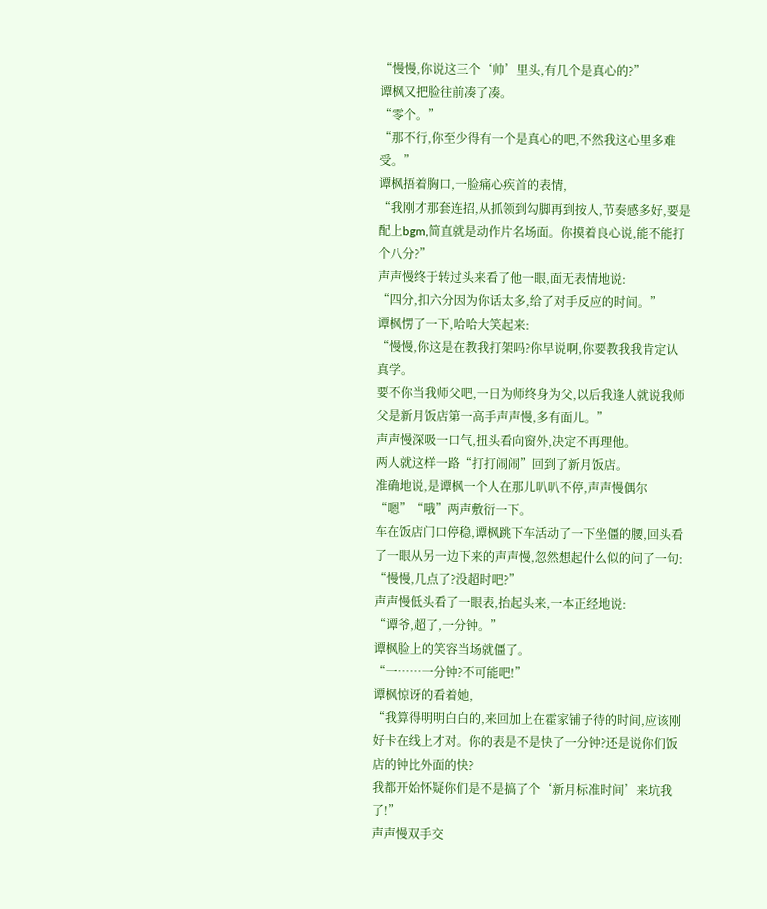“慢慢,你说这三个‘帅’里头,有几个是真心的?”
谭枫又把脸往前凑了凑。
“零个。”
“那不行,你至少得有一个是真心的吧,不然我这心里多难受。”
谭枫捂着胸口,一脸痛心疾首的表情,
“我刚才那套连招,从抓领到勾脚再到按人,节奏感多好,要是配上bgm,简直就是动作片名场面。你摸着良心说,能不能打个八分?”
声声慢终于转过头来看了他一眼,面无表情地说:
“四分,扣六分因为你话太多,给了对手反应的时间。”
谭枫愣了一下,哈哈大笑起来:
“慢慢,你这是在教我打架吗?你早说啊,你要教我我肯定认真学。
要不你当我师父吧,一日为师终身为父,以后我逢人就说我师父是新月饭店第一高手声声慢,多有面儿。”
声声慢深吸一口气,扭头看向窗外,决定不再理他。
两人就这样一路“打打闹闹”回到了新月饭店。
准确地说,是谭枫一个人在那儿叭叭不停,声声慢偶尔“嗯”“哦”两声敷衍一下。
车在饭店门口停稳,谭枫跳下车活动了一下坐僵的腰,回头看了一眼从另一边下来的声声慢,忽然想起什么似的问了一句:
“慢慢,几点了?没超时吧?”
声声慢低头看了一眼表,抬起头来,一本正经地说:
“谭爷,超了,一分钟。”
谭枫脸上的笑容当场就僵了。
“一……一分钟?不可能吧!”
谭枫惊讶的看着她,
“我算得明明白白的,来回加上在霍家铺子待的时间,应该刚好卡在线上才对。你的表是不是快了一分钟?还是说你们饭店的钟比外面的快?
我都开始怀疑你们是不是搞了个‘新月标准时间’来坑我了!”
声声慢双手交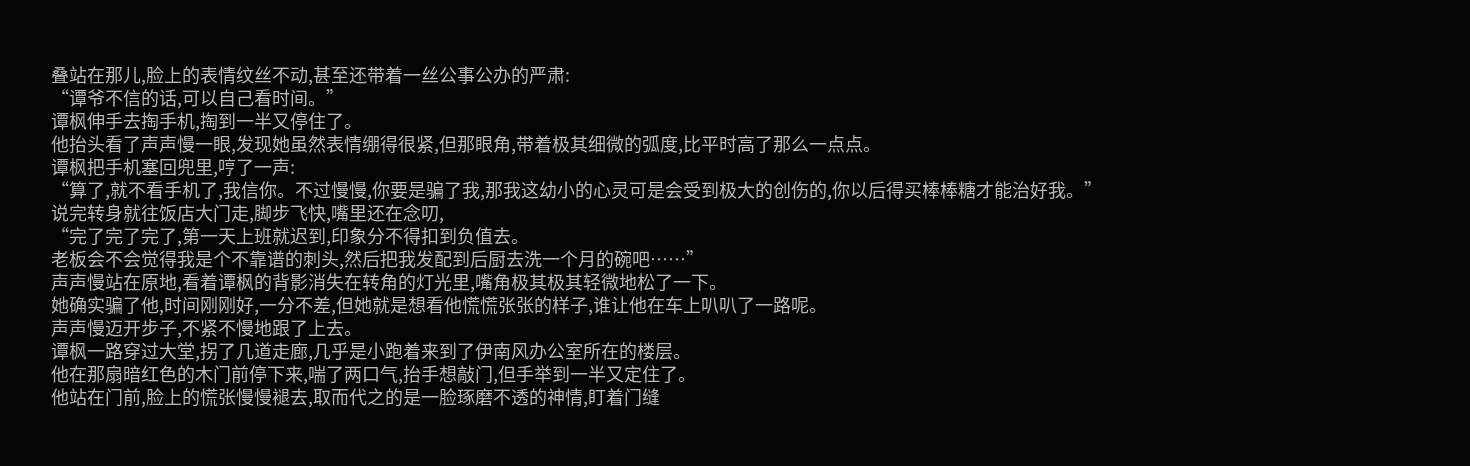叠站在那儿,脸上的表情纹丝不动,甚至还带着一丝公事公办的严肃:
“谭爷不信的话,可以自己看时间。”
谭枫伸手去掏手机,掏到一半又停住了。
他抬头看了声声慢一眼,发现她虽然表情绷得很紧,但那眼角,带着极其细微的弧度,比平时高了那么一点点。
谭枫把手机塞回兜里,哼了一声:
“算了,就不看手机了,我信你。不过慢慢,你要是骗了我,那我这幼小的心灵可是会受到极大的创伤的,你以后得买棒棒糖才能治好我。”
说完转身就往饭店大门走,脚步飞快,嘴里还在念叨,
“完了完了完了,第一天上班就迟到,印象分不得扣到负值去。
老板会不会觉得我是个不靠谱的刺头,然后把我发配到后厨去洗一个月的碗吧……”
声声慢站在原地,看着谭枫的背影消失在转角的灯光里,嘴角极其极其轻微地松了一下。
她确实骗了他,时间刚刚好,一分不差,但她就是想看他慌慌张张的样子,谁让他在车上叭叭了一路呢。
声声慢迈开步子,不紧不慢地跟了上去。
谭枫一路穿过大堂,拐了几道走廊,几乎是小跑着来到了伊南风办公室所在的楼层。
他在那扇暗红色的木门前停下来,喘了两口气,抬手想敲门,但手举到一半又定住了。
他站在门前,脸上的慌张慢慢褪去,取而代之的是一脸琢磨不透的神情,盯着门缝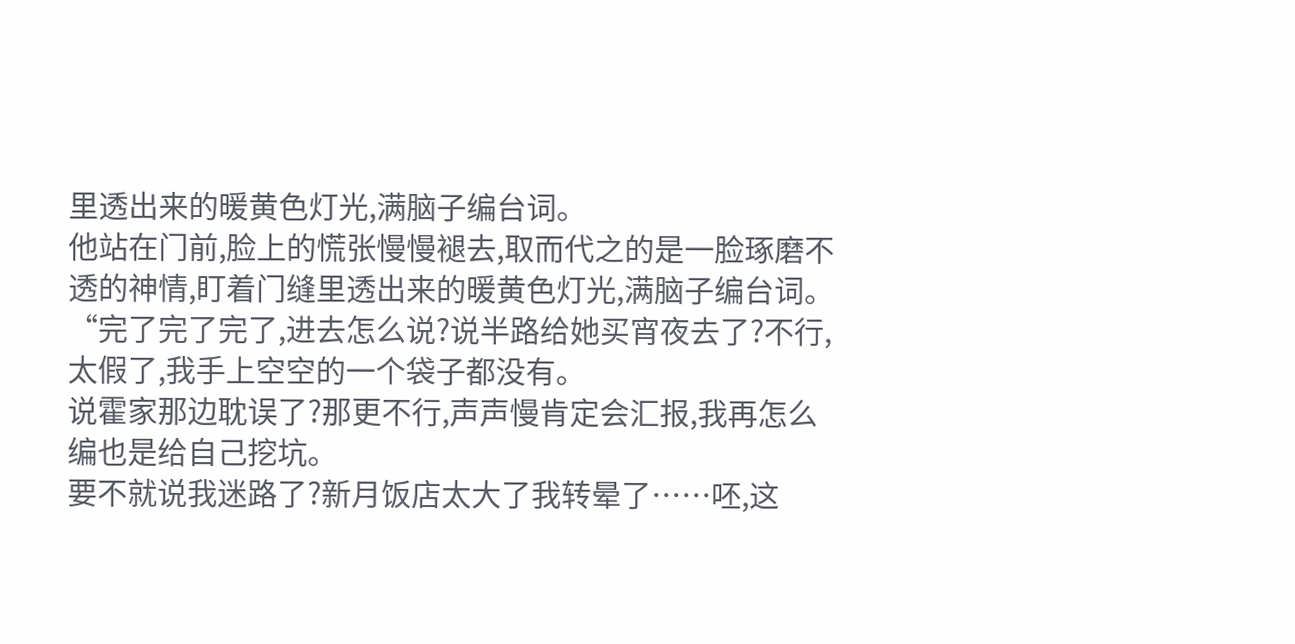里透出来的暖黄色灯光,满脑子编台词。
他站在门前,脸上的慌张慢慢褪去,取而代之的是一脸琢磨不透的神情,盯着门缝里透出来的暖黄色灯光,满脑子编台词。
“完了完了完了,进去怎么说?说半路给她买宵夜去了?不行,太假了,我手上空空的一个袋子都没有。
说霍家那边耽误了?那更不行,声声慢肯定会汇报,我再怎么编也是给自己挖坑。
要不就说我迷路了?新月饭店太大了我转晕了……呸,这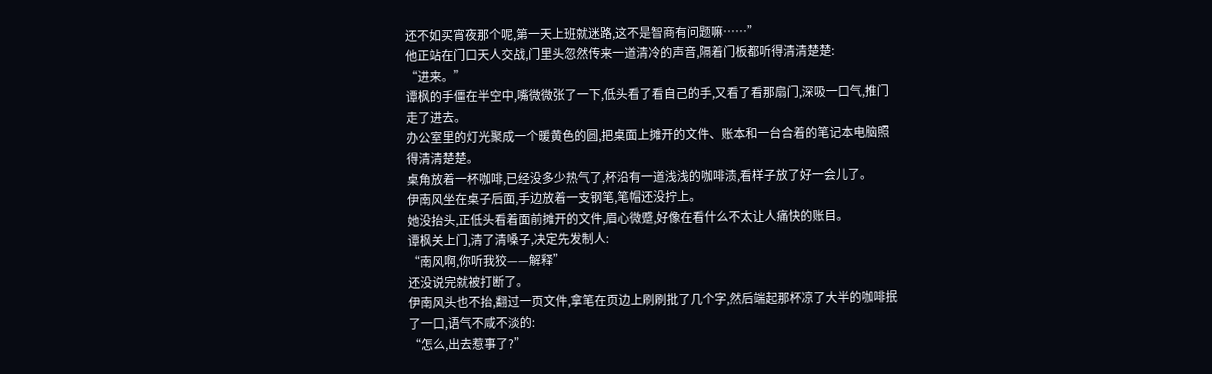还不如买宵夜那个呢,第一天上班就迷路,这不是智商有问题嘛……”
他正站在门口天人交战,门里头忽然传来一道清冷的声音,隔着门板都听得清清楚楚:
“进来。”
谭枫的手僵在半空中,嘴微微张了一下,低头看了看自己的手,又看了看那扇门,深吸一口气,推门走了进去。
办公室里的灯光聚成一个暖黄色的圆,把桌面上摊开的文件、账本和一台合着的笔记本电脑照得清清楚楚。
桌角放着一杯咖啡,已经没多少热气了,杯沿有一道浅浅的咖啡渍,看样子放了好一会儿了。
伊南风坐在桌子后面,手边放着一支钢笔,笔帽还没拧上。
她没抬头,正低头看着面前摊开的文件,眉心微蹙,好像在看什么不太让人痛快的账目。
谭枫关上门,清了清嗓子,决定先发制人:
“南风啊,你听我狡——解释”
还没说完就被打断了。
伊南风头也不抬,翻过一页文件,拿笔在页边上刷刷批了几个字,然后端起那杯凉了大半的咖啡抿了一口,语气不咸不淡的:
“怎么,出去惹事了?”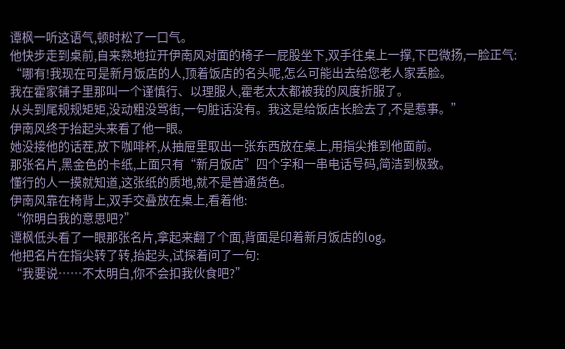谭枫一听这语气,顿时松了一口气。
他快步走到桌前,自来熟地拉开伊南风对面的椅子一屁股坐下,双手往桌上一撑,下巴微扬,一脸正气:
“哪有!我现在可是新月饭店的人,顶着饭店的名头呢,怎么可能出去给您老人家丢脸。
我在霍家铺子里那叫一个谨慎行、以理服人,霍老太太都被我的风度折服了。
从头到尾规规矩矩,没动粗没骂街,一句脏话没有。我这是给饭店长脸去了,不是惹事。”
伊南风终于抬起头来看了他一眼。
她没接他的话茬,放下咖啡杯,从抽屉里取出一张东西放在桌上,用指尖推到他面前。
那张名片,黑金色的卡纸,上面只有“新月饭店”四个字和一串电话号码,简洁到极致。
懂行的人一摸就知道,这张纸的质地,就不是普通货色。
伊南风靠在椅背上,双手交叠放在桌上,看着他:
“你明白我的意思吧?”
谭枫低头看了一眼那张名片,拿起来翻了个面,背面是印着新月饭店的log。
他把名片在指尖转了转,抬起头,试探着问了一句:
“我要说……不太明白,你不会扣我伙食吧?”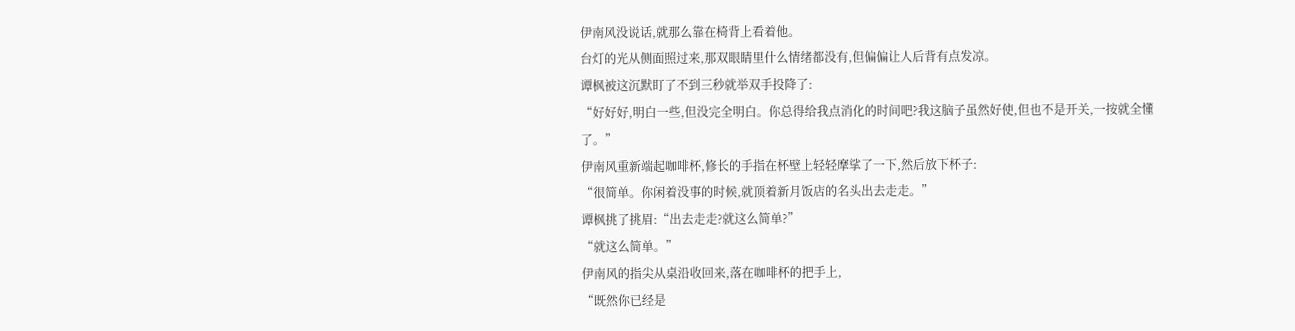伊南风没说话,就那么靠在椅背上看着他。
台灯的光从侧面照过来,那双眼睛里什么情绪都没有,但偏偏让人后背有点发凉。
谭枫被这沉默盯了不到三秒就举双手投降了:
“好好好,明白一些,但没完全明白。你总得给我点消化的时间吧?我这脑子虽然好使,但也不是开关,一按就全懂了。”
伊南风重新端起咖啡杯,修长的手指在杯壁上轻轻摩挲了一下,然后放下杯子:
“很简单。你闲着没事的时候,就顶着新月饭店的名头出去走走。”
谭枫挑了挑眉:“出去走走?就这么简单?”
“就这么简单。”
伊南风的指尖从桌沿收回来,落在咖啡杯的把手上,
“既然你已经是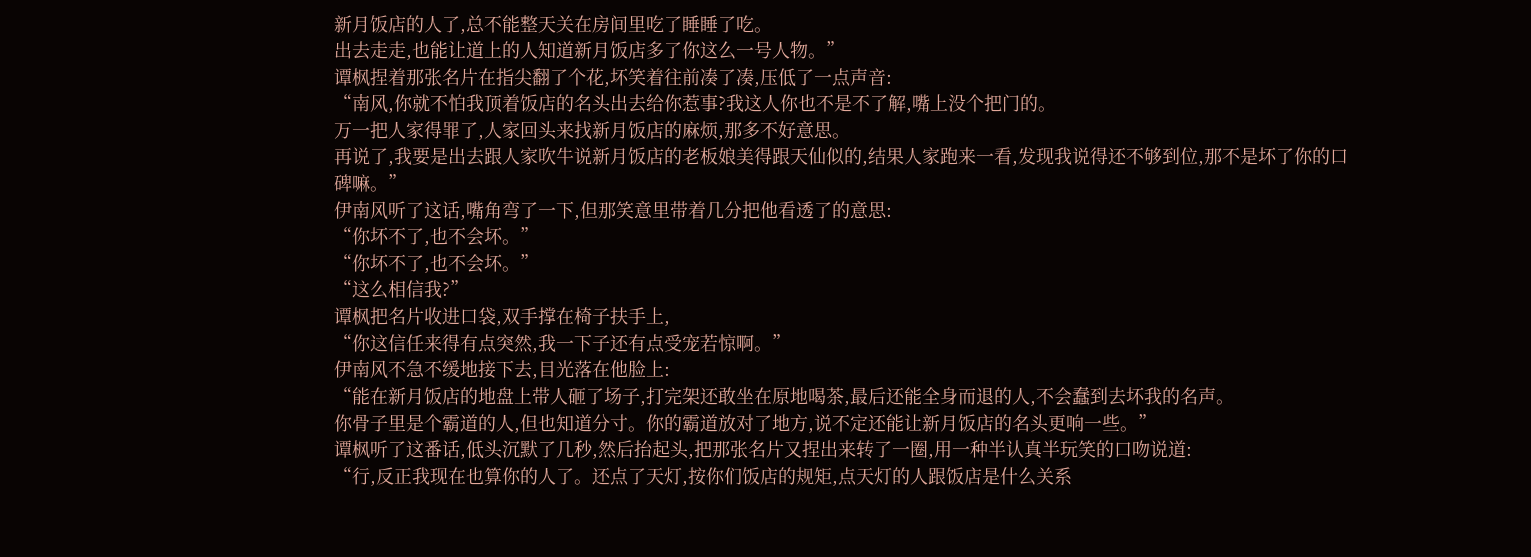新月饭店的人了,总不能整天关在房间里吃了睡睡了吃。
出去走走,也能让道上的人知道新月饭店多了你这么一号人物。”
谭枫捏着那张名片在指尖翻了个花,坏笑着往前凑了凑,压低了一点声音:
“南风,你就不怕我顶着饭店的名头出去给你惹事?我这人你也不是不了解,嘴上没个把门的。
万一把人家得罪了,人家回头来找新月饭店的麻烦,那多不好意思。
再说了,我要是出去跟人家吹牛说新月饭店的老板娘美得跟天仙似的,结果人家跑来一看,发现我说得还不够到位,那不是坏了你的口碑嘛。”
伊南风听了这话,嘴角弯了一下,但那笑意里带着几分把他看透了的意思:
“你坏不了,也不会坏。”
“你坏不了,也不会坏。”
“这么相信我?”
谭枫把名片收进口袋,双手撑在椅子扶手上,
“你这信任来得有点突然,我一下子还有点受宠若惊啊。”
伊南风不急不缓地接下去,目光落在他脸上:
“能在新月饭店的地盘上带人砸了场子,打完架还敢坐在原地喝茶,最后还能全身而退的人,不会蠢到去坏我的名声。
你骨子里是个霸道的人,但也知道分寸。你的霸道放对了地方,说不定还能让新月饭店的名头更响一些。”
谭枫听了这番话,低头沉默了几秒,然后抬起头,把那张名片又捏出来转了一圈,用一种半认真半玩笑的口吻说道:
“行,反正我现在也算你的人了。还点了天灯,按你们饭店的规矩,点天灯的人跟饭店是什么关系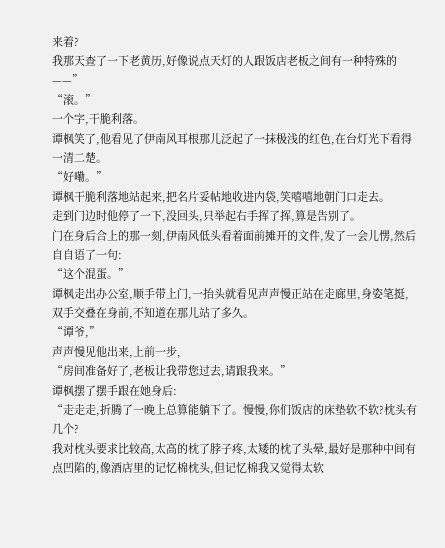来着?
我那天查了一下老黄历,好像说点天灯的人跟饭店老板之间有一种特殊的——”
“滚。”
一个字,干脆利落。
谭枫笑了,他看见了伊南风耳根那儿泛起了一抹极浅的红色,在台灯光下看得一清二楚。
“好嘞。”
谭枫干脆利落地站起来,把名片妥帖地收进内袋,笑嘻嘻地朝门口走去。
走到门边时他停了一下,没回头,只举起右手挥了挥,算是告别了。
门在身后合上的那一刻,伊南风低头看着面前摊开的文件,发了一会儿愣,然后自自语了一句:
“这个混蛋。”
谭枫走出办公室,顺手带上门,一抬头就看见声声慢正站在走廊里,身姿笔挺,双手交叠在身前,不知道在那儿站了多久。
“谭爷,”
声声慢见他出来,上前一步,
“房间准备好了,老板让我带您过去,请跟我来。”
谭枫摆了摆手跟在她身后:
“走走走,折腾了一晚上总算能躺下了。慢慢,你们饭店的床垫软不软?枕头有几个?
我对枕头要求比较高,太高的枕了脖子疼,太矮的枕了头晕,最好是那种中间有点凹陷的,像酒店里的记忆棉枕头,但记忆棉我又觉得太软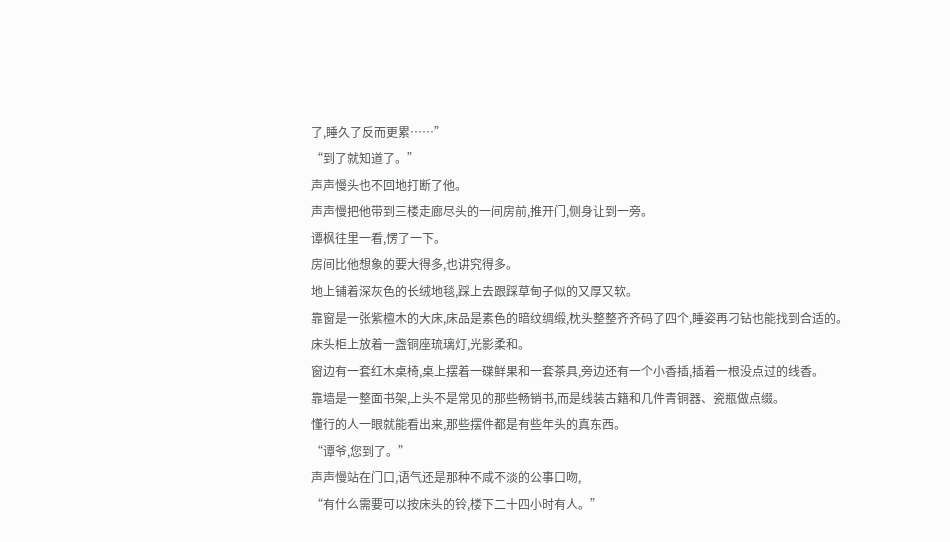了,睡久了反而更累……”
“到了就知道了。”
声声慢头也不回地打断了他。
声声慢把他带到三楼走廊尽头的一间房前,推开门,侧身让到一旁。
谭枫往里一看,愣了一下。
房间比他想象的要大得多,也讲究得多。
地上铺着深灰色的长绒地毯,踩上去跟踩草甸子似的又厚又软。
靠窗是一张紫檀木的大床,床品是素色的暗纹绸缎,枕头整整齐齐码了四个,睡姿再刁钻也能找到合适的。
床头柜上放着一盏铜座琉璃灯,光影柔和。
窗边有一套红木桌椅,桌上摆着一碟鲜果和一套茶具,旁边还有一个小香插,插着一根没点过的线香。
靠墙是一整面书架,上头不是常见的那些畅销书,而是线装古籍和几件青铜器、瓷瓶做点缀。
懂行的人一眼就能看出来,那些摆件都是有些年头的真东西。
“谭爷,您到了。”
声声慢站在门口,语气还是那种不咸不淡的公事口吻,
“有什么需要可以按床头的铃,楼下二十四小时有人。”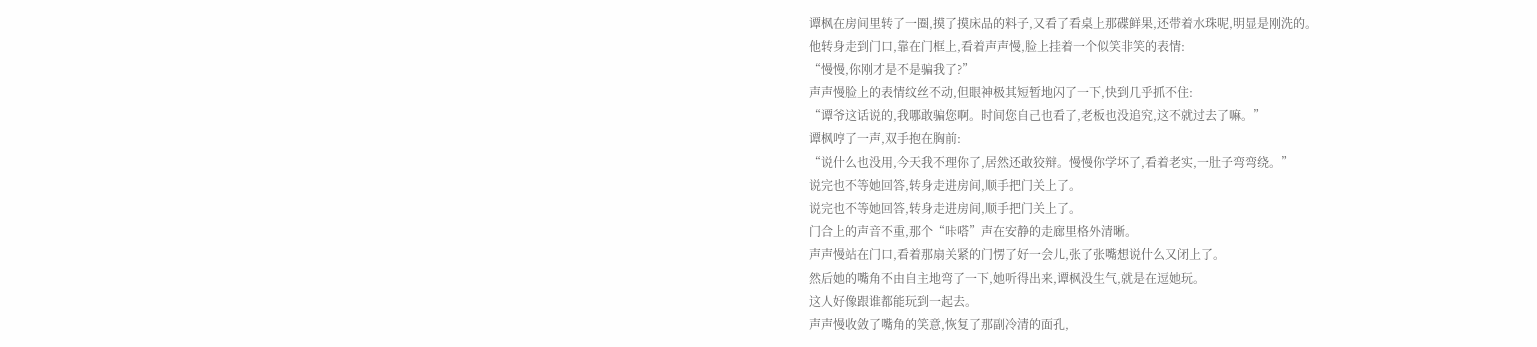谭枫在房间里转了一圈,摸了摸床品的料子,又看了看桌上那碟鲜果,还带着水珠呢,明显是刚洗的。
他转身走到门口,靠在门框上,看着声声慢,脸上挂着一个似笑非笑的表情:
“慢慢,你刚才是不是骗我了?”
声声慢脸上的表情纹丝不动,但眼神极其短暂地闪了一下,快到几乎抓不住:
“谭爷这话说的,我哪敢骗您啊。时间您自己也看了,老板也没追究,这不就过去了嘛。”
谭枫哼了一声,双手抱在胸前:
“说什么也没用,今天我不理你了,居然还敢狡辩。慢慢你学坏了,看着老实,一肚子弯弯绕。”
说完也不等她回答,转身走进房间,顺手把门关上了。
说完也不等她回答,转身走进房间,顺手把门关上了。
门合上的声音不重,那个“咔嗒”声在安静的走廊里格外清晰。
声声慢站在门口,看着那扇关紧的门愣了好一会儿,张了张嘴想说什么又闭上了。
然后她的嘴角不由自主地弯了一下,她听得出来,谭枫没生气,就是在逗她玩。
这人好像跟谁都能玩到一起去。
声声慢收敛了嘴角的笑意,恢复了那副冷清的面孔,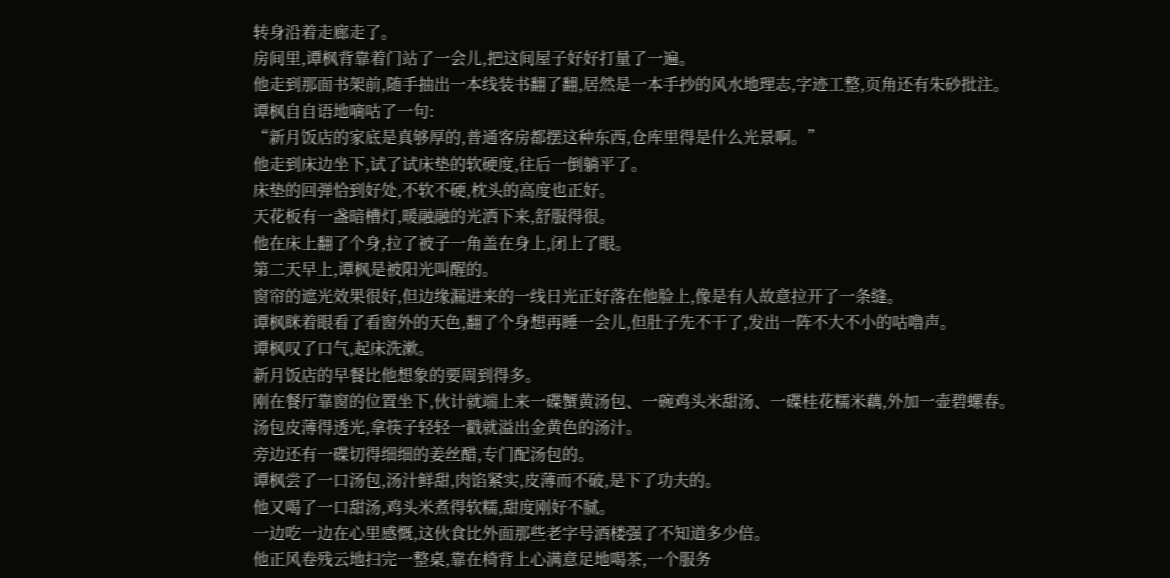转身沿着走廊走了。
房间里,谭枫背靠着门站了一会儿,把这间屋子好好打量了一遍。
他走到那面书架前,随手抽出一本线装书翻了翻,居然是一本手抄的风水地理志,字迹工整,页角还有朱砂批注。
谭枫自自语地嘀咕了一句:
“新月饭店的家底是真够厚的,普通客房都摆这种东西,仓库里得是什么光景啊。”
他走到床边坐下,试了试床垫的软硬度,往后一倒躺平了。
床垫的回弹恰到好处,不软不硬,枕头的高度也正好。
天花板有一盏暗槽灯,暖融融的光洒下来,舒服得很。
他在床上翻了个身,拉了被子一角盖在身上,闭上了眼。
第二天早上,谭枫是被阳光叫醒的。
窗帘的遮光效果很好,但边缘漏进来的一线日光正好落在他脸上,像是有人故意拉开了一条缝。
谭枫眯着眼看了看窗外的天色,翻了个身想再睡一会儿,但肚子先不干了,发出一阵不大不小的咕噜声。
谭枫叹了口气,起床洗漱。
新月饭店的早餐比他想象的要周到得多。
刚在餐厅靠窗的位置坐下,伙计就端上来一碟蟹黄汤包、一碗鸡头米甜汤、一碟桂花糯米藕,外加一壶碧螺春。
汤包皮薄得透光,拿筷子轻轻一戳就溢出金黄色的汤汁。
旁边还有一碟切得细细的姜丝醋,专门配汤包的。
谭枫尝了一口汤包,汤汁鲜甜,肉馅紧实,皮薄而不破,是下了功夫的。
他又喝了一口甜汤,鸡头米煮得软糯,甜度刚好不腻。
一边吃一边在心里感慨,这伙食比外面那些老字号酒楼强了不知道多少倍。
他正风卷残云地扫完一整桌,靠在椅背上心满意足地喝茶,一个服务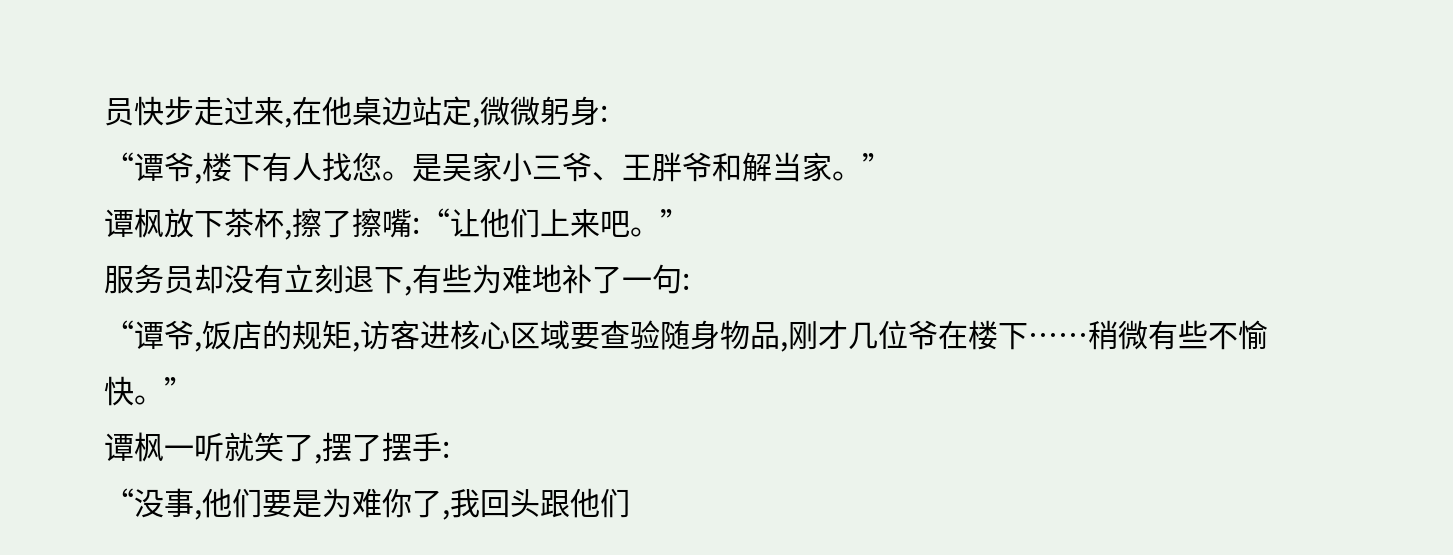员快步走过来,在他桌边站定,微微躬身:
“谭爷,楼下有人找您。是吴家小三爷、王胖爷和解当家。”
谭枫放下茶杯,擦了擦嘴:“让他们上来吧。”
服务员却没有立刻退下,有些为难地补了一句:
“谭爷,饭店的规矩,访客进核心区域要查验随身物品,刚才几位爷在楼下……稍微有些不愉快。”
谭枫一听就笑了,摆了摆手:
“没事,他们要是为难你了,我回头跟他们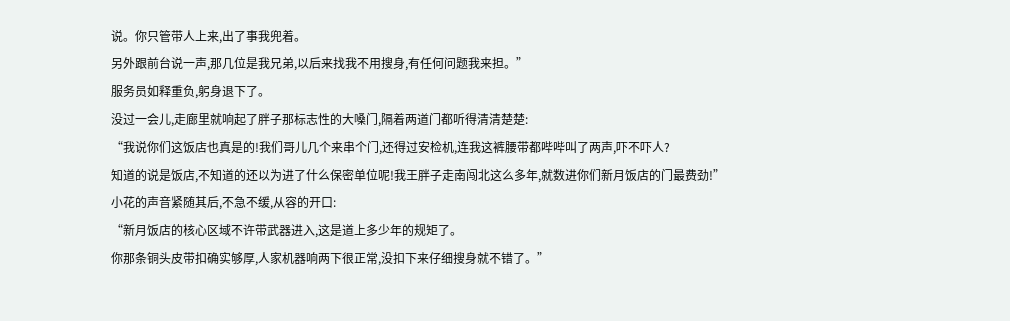说。你只管带人上来,出了事我兜着。
另外跟前台说一声,那几位是我兄弟,以后来找我不用搜身,有任何问题我来担。”
服务员如释重负,躬身退下了。
没过一会儿,走廊里就响起了胖子那标志性的大嗓门,隔着两道门都听得清清楚楚:
“我说你们这饭店也真是的!我们哥儿几个来串个门,还得过安检机,连我这裤腰带都哔哔叫了两声,吓不吓人?
知道的说是饭店,不知道的还以为进了什么保密单位呢!我王胖子走南闯北这么多年,就数进你们新月饭店的门最费劲!”
小花的声音紧随其后,不急不缓,从容的开口:
“新月饭店的核心区域不许带武器进入,这是道上多少年的规矩了。
你那条铜头皮带扣确实够厚,人家机器响两下很正常,没扣下来仔细搜身就不错了。”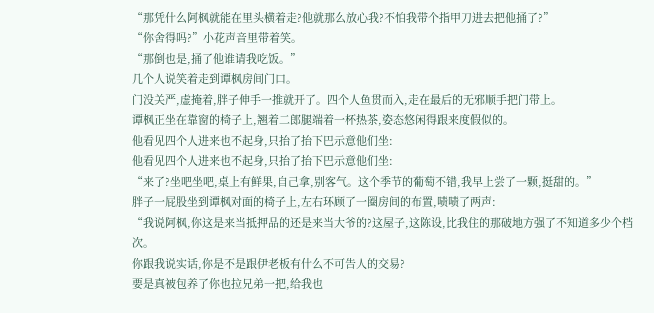“那凭什么阿枫就能在里头横着走?他就那么放心我?不怕我带个指甲刀进去把他捅了?”
“你舍得吗?”小花声音里带着笑。
“那倒也是,捅了他谁请我吃饭。”
几个人说笑着走到谭枫房间门口。
门没关严,虚掩着,胖子伸手一推就开了。四个人鱼贯而入,走在最后的无邪顺手把门带上。
谭枫正坐在靠窗的椅子上,翘着二郎腿端着一杯热茶,姿态悠闲得跟来度假似的。
他看见四个人进来也不起身,只抬了抬下巴示意他们坐:
他看见四个人进来也不起身,只抬了抬下巴示意他们坐:
“来了?坐吧坐吧,桌上有鲜果,自己拿,别客气。这个季节的葡萄不错,我早上尝了一颗,挺甜的。”
胖子一屁股坐到谭枫对面的椅子上,左右环顾了一圈房间的布置,啧啧了两声:
“我说阿枫,你这是来当抵押品的还是来当大爷的?这屋子,这陈设,比我住的那破地方强了不知道多少个档次。
你跟我说实话,你是不是跟伊老板有什么不可告人的交易?
要是真被包养了你也拉兄弟一把,给我也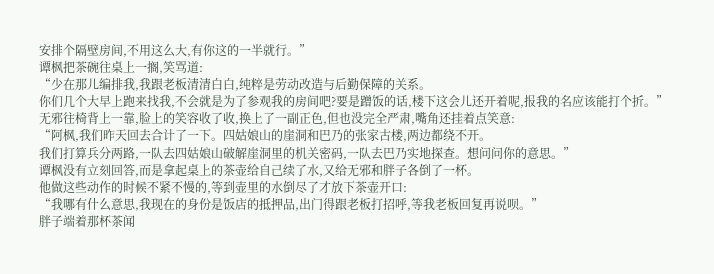安排个隔壁房间,不用这么大,有你这的一半就行。”
谭枫把茶碗往桌上一搁,笑骂道:
“少在那儿编排我,我跟老板清清白白,纯粹是劳动改造与后勤保障的关系。
你们几个大早上跑来找我,不会就是为了参观我的房间吧?要是蹭饭的话,楼下这会儿还开着呢,报我的名应该能打个折。”
无邪往椅背上一靠,脸上的笑容收了收,换上了一副正色,但也没完全严肃,嘴角还挂着点笑意:
“阿枫,我们昨天回去合计了一下。四姑娘山的崖洞和巴乃的张家古楼,两边都绕不开。
我们打算兵分两路,一队去四姑娘山破解崖洞里的机关密码,一队去巴乃实地探查。想问问你的意思。”
谭枫没有立刻回答,而是拿起桌上的茶壶给自己续了水,又给无邪和胖子各倒了一杯。
他做这些动作的时候不紧不慢的,等到壶里的水倒尽了才放下茶壶开口:
“我哪有什么意思,我现在的身份是饭店的抵押品,出门得跟老板打招呼,等我老板回复再说呗。”
胖子端着那杯茶闻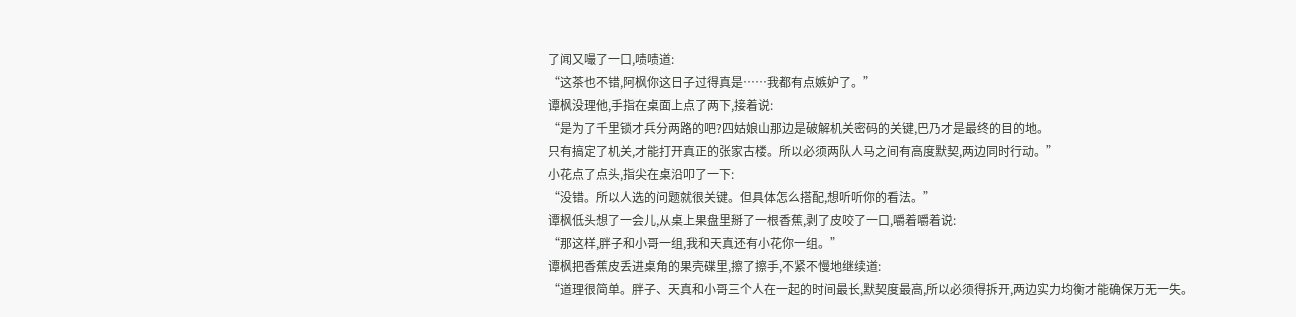了闻又嘬了一口,啧啧道:
“这茶也不错,阿枫你这日子过得真是……我都有点嫉妒了。”
谭枫没理他,手指在桌面上点了两下,接着说:
“是为了千里锁才兵分两路的吧?四姑娘山那边是破解机关密码的关键,巴乃才是最终的目的地。
只有搞定了机关,才能打开真正的张家古楼。所以必须两队人马之间有高度默契,两边同时行动。”
小花点了点头,指尖在桌沿叩了一下:
“没错。所以人选的问题就很关键。但具体怎么搭配,想听听你的看法。”
谭枫低头想了一会儿,从桌上果盘里掰了一根香蕉,剥了皮咬了一口,嚼着嚼着说:
“那这样,胖子和小哥一组,我和天真还有小花你一组。”
谭枫把香蕉皮丢进桌角的果壳碟里,擦了擦手,不紧不慢地继续道:
“道理很简单。胖子、天真和小哥三个人在一起的时间最长,默契度最高,所以必须得拆开,两边实力均衡才能确保万无一失。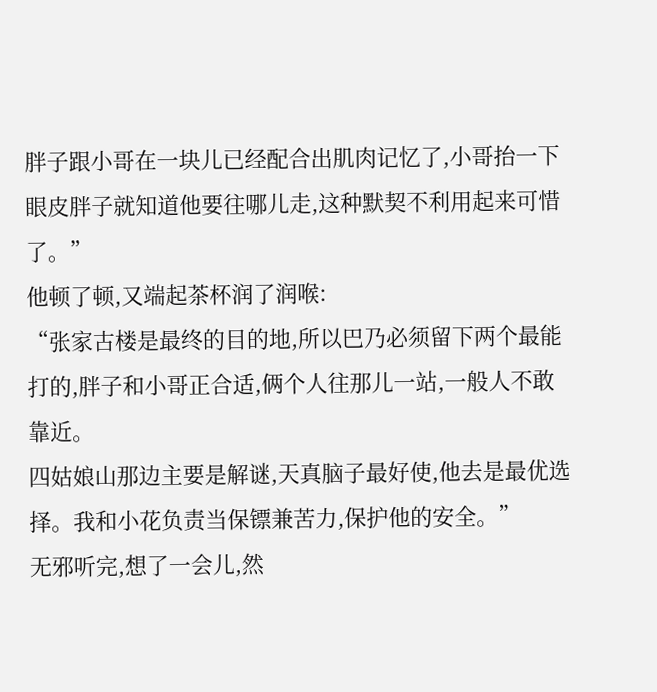胖子跟小哥在一块儿已经配合出肌肉记忆了,小哥抬一下眼皮胖子就知道他要往哪儿走,这种默契不利用起来可惜了。”
他顿了顿,又端起茶杯润了润喉:
“张家古楼是最终的目的地,所以巴乃必须留下两个最能打的,胖子和小哥正合适,俩个人往那儿一站,一般人不敢靠近。
四姑娘山那边主要是解谜,天真脑子最好使,他去是最优选择。我和小花负责当保镖兼苦力,保护他的安全。”
无邪听完,想了一会儿,然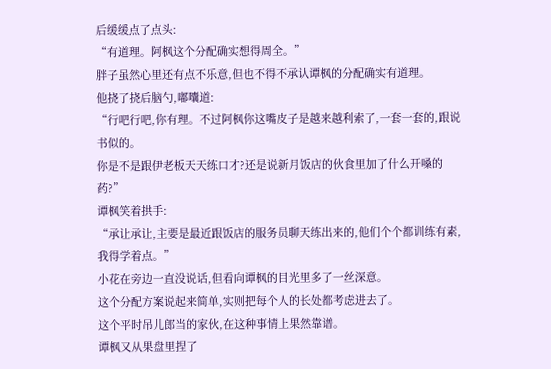后缓缓点了点头:
“有道理。阿枫这个分配确实想得周全。”
胖子虽然心里还有点不乐意,但也不得不承认谭枫的分配确实有道理。
他挠了挠后脑勺,嘟囔道:
“行吧行吧,你有理。不过阿枫你这嘴皮子是越来越利索了,一套一套的,跟说书似的。
你是不是跟伊老板天天练口才?还是说新月饭店的伙食里加了什么开嗓的药?”
谭枫笑着拱手:
“承让承让,主要是最近跟饭店的服务员聊天练出来的,他们个个都训练有素,我得学着点。”
小花在旁边一直没说话,但看向谭枫的目光里多了一丝深意。
这个分配方案说起来简单,实则把每个人的长处都考虑进去了。
这个平时吊儿郎当的家伙,在这种事情上果然靠谱。
谭枫又从果盘里捏了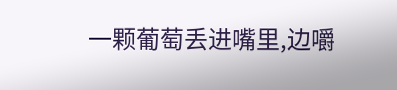一颗葡萄丢进嘴里,边嚼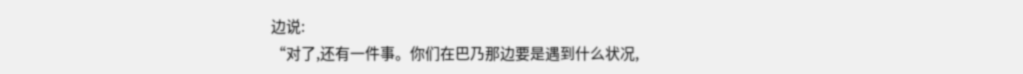边说:
“对了,还有一件事。你们在巴乃那边要是遇到什么状况,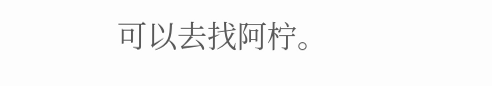可以去找阿柠。